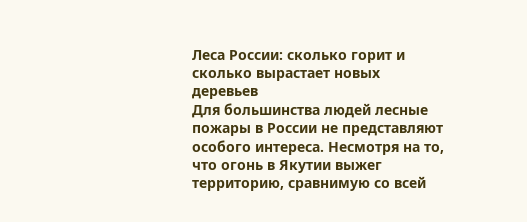Леса России: сколько горит и сколько вырастает новых деревьев
Для большинства людей лесные пожары в России не представляют особого интереса. Несмотря на то, что огонь в Якутии выжег территорию, сравнимую со всей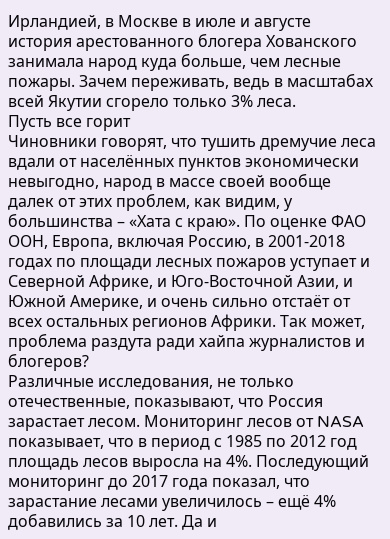Ирландией, в Москве в июле и августе история арестованного блогера Хованского занимала народ куда больше, чем лесные пожары. Зачем переживать, ведь в масштабах всей Якутии сгорело только 3% леса.
Пусть все горит
Чиновники говорят, что тушить дремучие леса вдали от населённых пунктов экономически невыгодно, народ в массе своей вообще далек от этих проблем, как видим, у большинства – «Хата с краю». По оценке ФАО ООН, Европа, включая Россию, в 2001-2018 годах по площади лесных пожаров уступает и Северной Африке, и Юго-Восточной Азии, и Южной Америке, и очень сильно отстаёт от всех остальных регионов Африки. Так может, проблема раздута ради хайпа журналистов и блогеров?
Различные исследования, не только отечественные, показывают, что Россия зарастает лесом. Мониторинг лесов от NASA показывает, что в период с 1985 по 2012 год площадь лесов выросла на 4%. Последующий мониторинг до 2017 года показал, что зарастание лесами увеличилось – ещё 4% добавились за 10 лет. Да и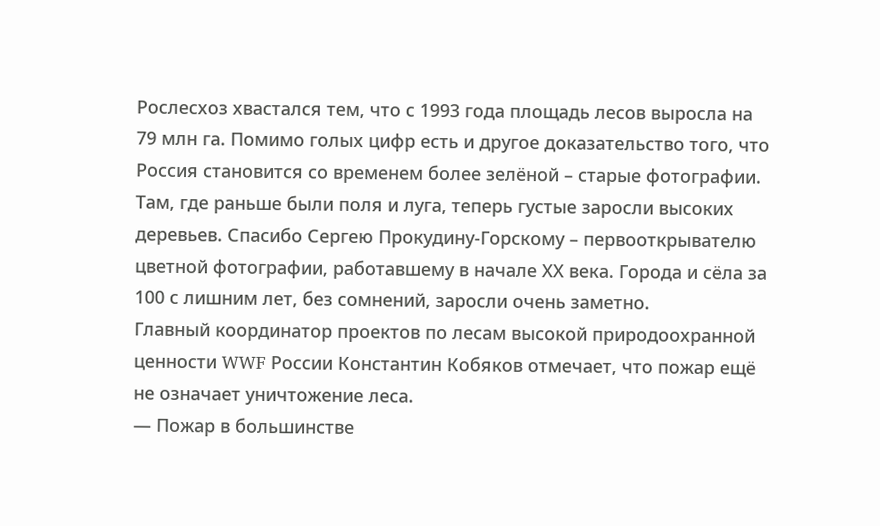Рослесхоз хвастался тем, что с 1993 года площадь лесов выросла на 79 млн га. Помимо голых цифр есть и другое доказательство того, что Россия становится со временем более зелёной – старые фотографии. Там, где раньше были поля и луга, теперь густые заросли высоких деревьев. Спасибо Сергею Прокудину-Горскому – первооткрывателю цветной фотографии, работавшему в начале ХХ века. Города и сёла за 100 с лишним лет, без сомнений, заросли очень заметно.
Главный координатор проектов по лесам высокой природоохранной ценности WWF России Константин Кобяков отмечает, что пожар ещё не означает уничтожение леса.
— Пожар в большинстве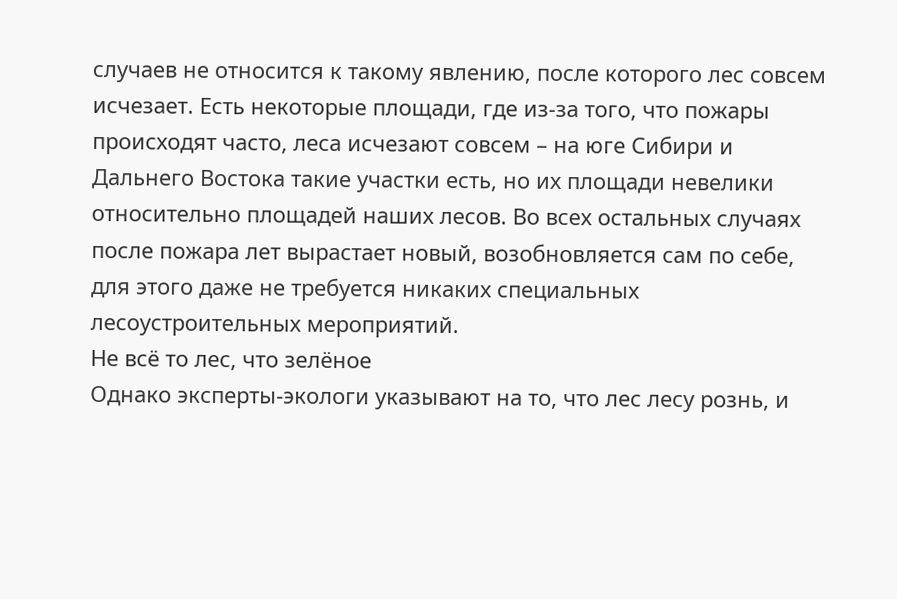случаев не относится к такому явлению, после которого лес совсем исчезает. Есть некоторые площади, где из-за того, что пожары происходят часто, леса исчезают совсем – на юге Сибири и Дальнего Востока такие участки есть, но их площади невелики относительно площадей наших лесов. Во всех остальных случаях после пожара лет вырастает новый, возобновляется сам по себе, для этого даже не требуется никаких специальных лесоустроительных мероприятий.
Не всё то лес, что зелёное
Однако эксперты-экологи указывают на то, что лес лесу рознь, и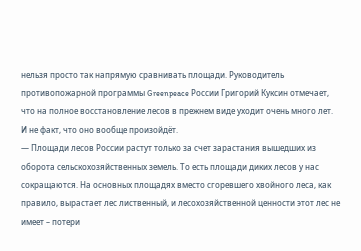нельзя просто так напрямую сравнивать площади. Руководитель противопожарной программы Greenpeace России Григорий Куксин отмечает, что на полное восстановление лесов в прежнем виде уходит очень много лет. И не факт, что оно вообще произойдёт.
— Площади лесов России растут только за счет зарастания вышедших из оборота сельскохозяйственных земель. То есть площади диких лесов у нас сокращаются. На основных площадях вместо сгоревшего хвойного леса, как правило, вырастает лес лиственный, и лесохозяйственной ценности этот лес не имеет – потери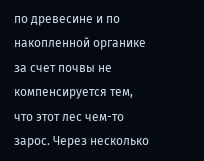по древесине и по накопленной органике за счет почвы не компенсируется тем, что этот лес чем-то зарос. Через несколько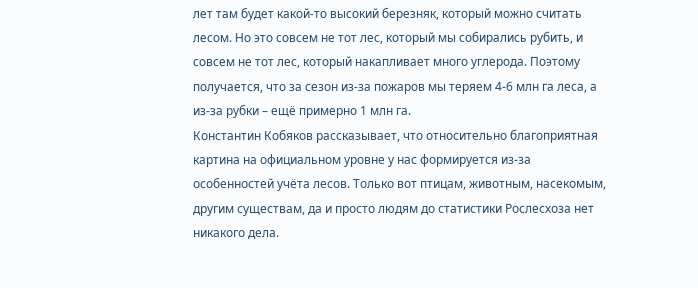лет там будет какой-то высокий березняк, который можно считать лесом. Но это совсем не тот лес, который мы собирались рубить, и совсем не тот лес, который накапливает много углерода. Поэтому получается, что за сезон из-за пожаров мы теряем 4-6 млн га леса, а из-за рубки – ещё примерно 1 млн га.
Константин Кобяков рассказывает, что относительно благоприятная картина на официальном уровне у нас формируется из-за особенностей учёта лесов. Только вот птицам, животным, насекомым, другим существам, да и просто людям до статистики Рослесхоза нет никакого дела.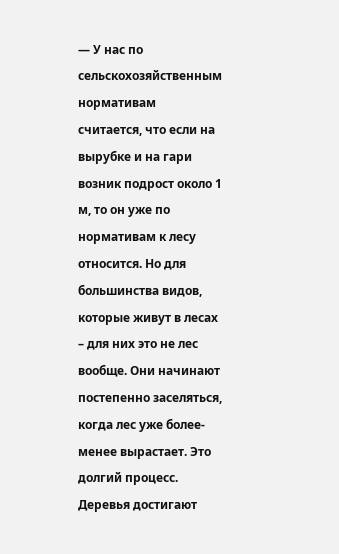— У нас по сельскохозяйственным нормативам считается, что если на вырубке и на гари возник подрост около 1 м, то он уже по нормативам к лесу относится. Но для большинства видов, которые живут в лесах – для них это не лес вообще. Они начинают постепенно заселяться, когда лес уже более-менее вырастает. Это долгий процесс. Деревья достигают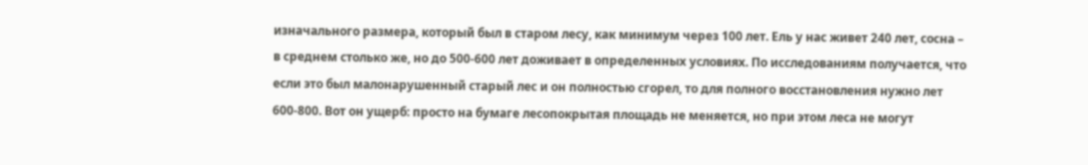изначального размера, который был в старом лесу, как минимум через 100 лет. Ель у нас живет 240 лет, сосна – в среднем столько же, но до 500-600 лет доживает в определенных условиях. По исследованиям получается, что если это был малонарушенный старый лес и он полностью сгорел, то для полного восстановления нужно лет 600-800. Вот он ущерб: просто на бумаге лесопокрытая площадь не меняется, но при этом леса не могут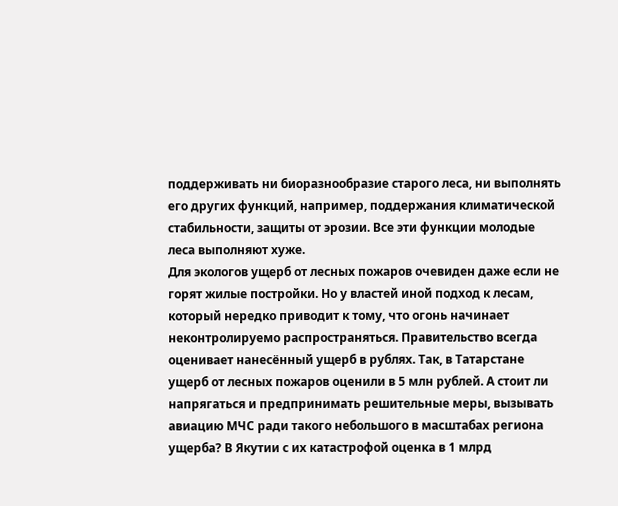поддерживать ни биоразнообразие старого леса, ни выполнять его других функций, например, поддержания климатической стабильности, защиты от эрозии. Все эти функции молодые леса выполняют хуже.
Для экологов ущерб от лесных пожаров очевиден даже если не горят жилые постройки. Но у властей иной подход к лесам, который нередко приводит к тому, что огонь начинает неконтролируемо распространяться. Правительство всегда оценивает нанесённый ущерб в рублях. Так, в Татарстане ущерб от лесных пожаров оценили в 5 млн рублей. А стоит ли напрягаться и предпринимать решительные меры, вызывать авиацию МЧС ради такого небольшого в масштабах региона ущерба? В Якутии с их катастрофой оценка в 1 млрд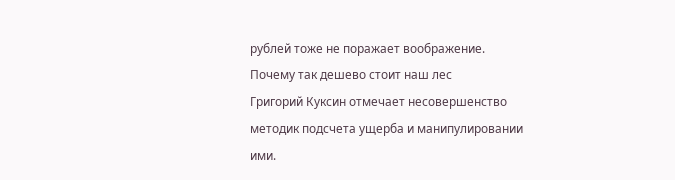рублей тоже не поражает воображение.
Почему так дешево стоит наш лес
Григорий Куксин отмечает несовершенство методик подсчета ущерба и манипулировании ими.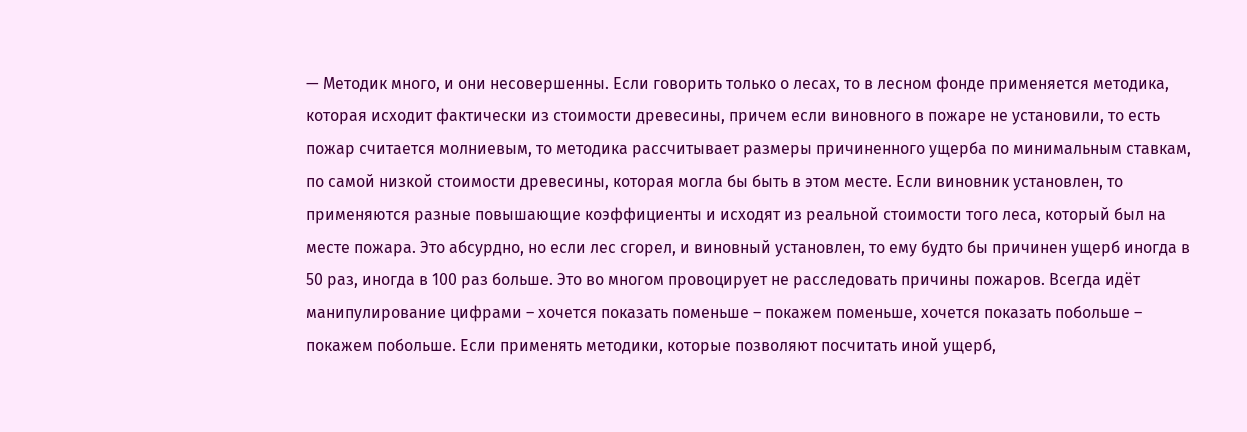— Методик много, и они несовершенны. Если говорить только о лесах, то в лесном фонде применяется методика, которая исходит фактически из стоимости древесины, причем если виновного в пожаре не установили, то есть пожар считается молниевым, то методика рассчитывает размеры причиненного ущерба по минимальным ставкам, по самой низкой стоимости древесины, которая могла бы быть в этом месте. Если виновник установлен, то применяются разные повышающие коэффициенты и исходят из реальной стоимости того леса, который был на месте пожара. Это абсурдно, но если лес сгорел, и виновный установлен, то ему будто бы причинен ущерб иногда в 50 раз, иногда в 100 раз больше. Это во многом провоцирует не расследовать причины пожаров. Всегда идёт манипулирование цифрами – хочется показать поменьше – покажем поменьше, хочется показать побольше – покажем побольше. Если применять методики, которые позволяют посчитать иной ущерб,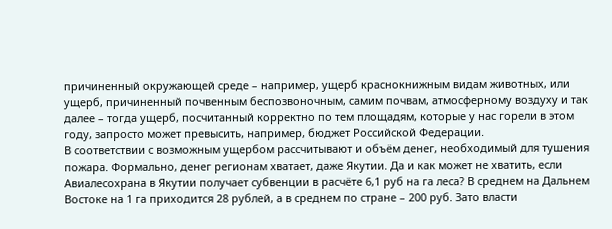причиненный окружающей среде – например, ущерб краснокнижным видам животных, или ущерб, причиненный почвенным беспозвоночным, самим почвам, атмосферному воздуху и так далее – тогда ущерб, посчитанный корректно по тем площадям, которые у нас горели в этом году, запросто может превысить, например, бюджет Российской Федерации.
В соответствии с возможным ущербом рассчитывают и объём денег, необходимый для тушения пожара. Формально, денег регионам хватает, даже Якутии. Да и как может не хватить, если Авиалесохрана в Якутии получает субвенции в расчёте 6,1 руб на га леса? В среднем на Дальнем Востоке на 1 га приходится 28 рублей, а в среднем по стране – 200 руб. Зато власти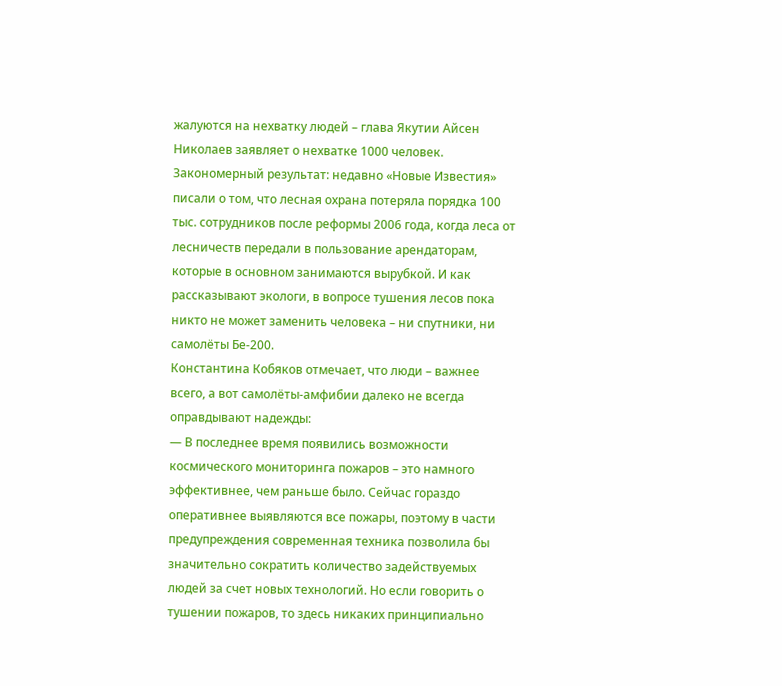жалуются на нехватку людей – глава Якутии Айсен Николаев заявляет о нехватке 1000 человек. Закономерный результат: недавно «Новые Известия» писали о том, что лесная охрана потеряла порядка 100 тыс. сотрудников после реформы 2006 года, когда леса от лесничеств передали в пользование арендаторам, которые в основном занимаются вырубкой. И как рассказывают экологи, в вопросе тушения лесов пока никто не может заменить человека – ни спутники, ни самолёты Бе-200.
Константина Кобяков отмечает, что люди – важнее всего, а вот самолёты-амфибии далеко не всегда оправдывают надежды:
— В последнее время появились возможности космического мониторинга пожаров – это намного эффективнее, чем раньше было. Сейчас гораздо оперативнее выявляются все пожары, поэтому в части предупреждения современная техника позволила бы значительно сократить количество задействуемых людей за счет новых технологий. Но если говорить о тушении пожаров, то здесь никаких принципиально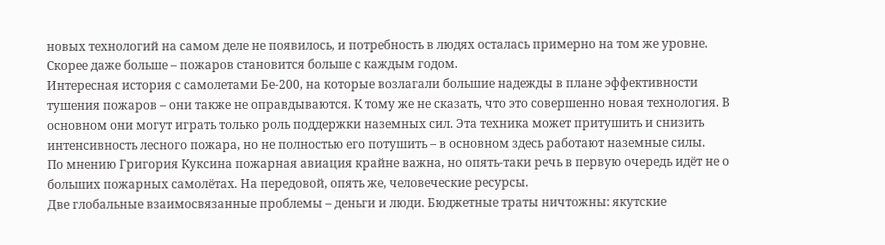новых технологий на самом деле не появилось, и потребность в людях осталась примерно на том же уровне. Скорее даже больше – пожаров становится больше с каждым годом.
Интересная история с самолетами Бе-200, на которые возлагали большие надежды в плане эффективности тушения пожаров – они также не оправдываются. К тому же не сказать, что это совершенно новая технология. В основном они могут играть только роль поддержки наземных сил. Эта техника может притушить и снизить интенсивность лесного пожара, но не полностью его потушить – в основном здесь работают наземные силы.
По мнению Григория Куксина пожарная авиация крайне важна, но опять-таки речь в первую очередь идёт не о больших пожарных самолётах. На передовой, опять же, человеческие ресурсы.
Две глобальные взаимосвязанные проблемы – деньги и люди. Бюджетные траты ничтожны: якутские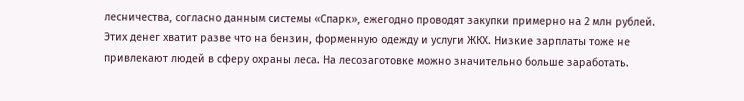лесничества, согласно данным системы «Спарк», ежегодно проводят закупки примерно на 2 млн рублей. Этих денег хватит разве что на бензин, форменную одежду и услуги ЖКХ. Низкие зарплаты тоже не привлекают людей в сферу охраны леса. На лесозаготовке можно значительно больше заработать.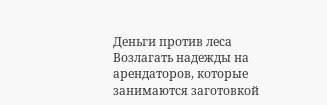Деньги против леса
Возлагать надежды на арендаторов, которые занимаются заготовкой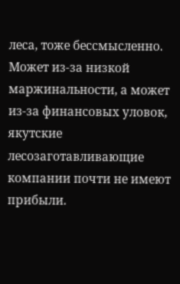леса, тоже бессмысленно. Может из-за низкой маржинальности, а может из-за финансовых уловок, якутские лесозаготавливающие компании почти не имеют прибыли.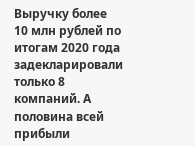Выручку более 10 млн рублей по итогам 2020 года задекларировали только 8 компаний. А половина всей прибыли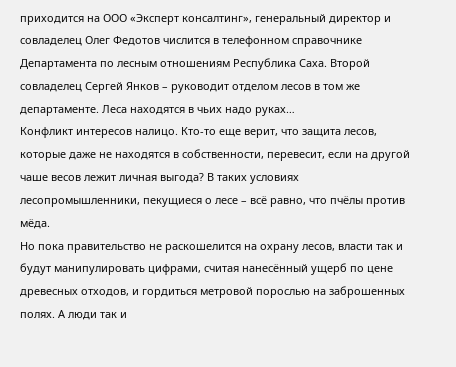приходится на ООО «Эксперт консалтинг», генеральный директор и совладелец Олег Федотов числится в телефонном справочнике Департамента по лесным отношениям Республика Саха. Второй совладелец Сергей Янков – руководит отделом лесов в том же департаменте. Леса находятся в чьих надо руках…
Конфликт интересов налицо. Кто-то еще верит, что защита лесов, которые даже не находятся в собственности, перевесит, если на другой чаше весов лежит личная выгода? В таких условиях лесопромышленники, пекущиеся о лесе – всё равно, что пчёлы против мёда.
Но пока правительство не раскошелится на охрану лесов, власти так и будут манипулировать цифрами, считая нанесённый ущерб по цене древесных отходов, и гордиться метровой порослью на заброшенных полях. А люди так и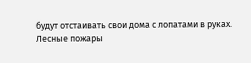будут отстаивать свои дома с лопатами в руках.
Лесные пожары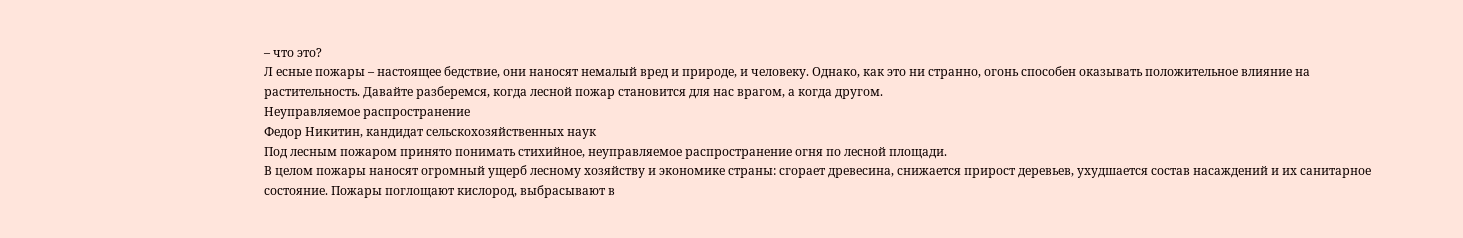– что это?
Л есные пожары – настоящее бедствие, они наносят немалый вред и природе, и человеку. Однако, как это ни странно, огонь способен оказывать положительное влияние на растительность. Давайте разберемся, когда лесной пожар становится для нас врагом, а когда другом.
Неуправляемое распространение
Федор Никитин, кандидат сельскохозяйственных наук
Под лесным пожаром принято понимать стихийное, неуправляемое распространение огня по лесной площади.
В целом пожары наносят огромный ущерб лесному хозяйству и экономике страны: сгорает древесина, снижается прирост деревьев, ухудшается состав насаждений и их санитарное состояние. Пожары поглощают кислород, выбрасывают в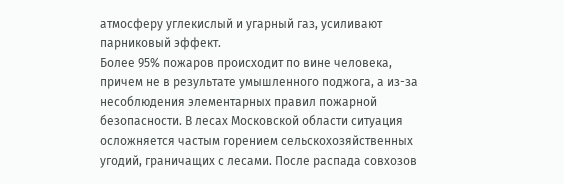атмосферу углекислый и угарный газ, усиливают парниковый эффект.
Более 95% пожаров происходит по вине человека, причем не в результате умышленного поджога, а из-за несоблюдения элементарных правил пожарной безопасности. В лесах Московской области ситуация осложняется частым горением сельскохозяйственных угодий, граничащих с лесами. После распада совхозов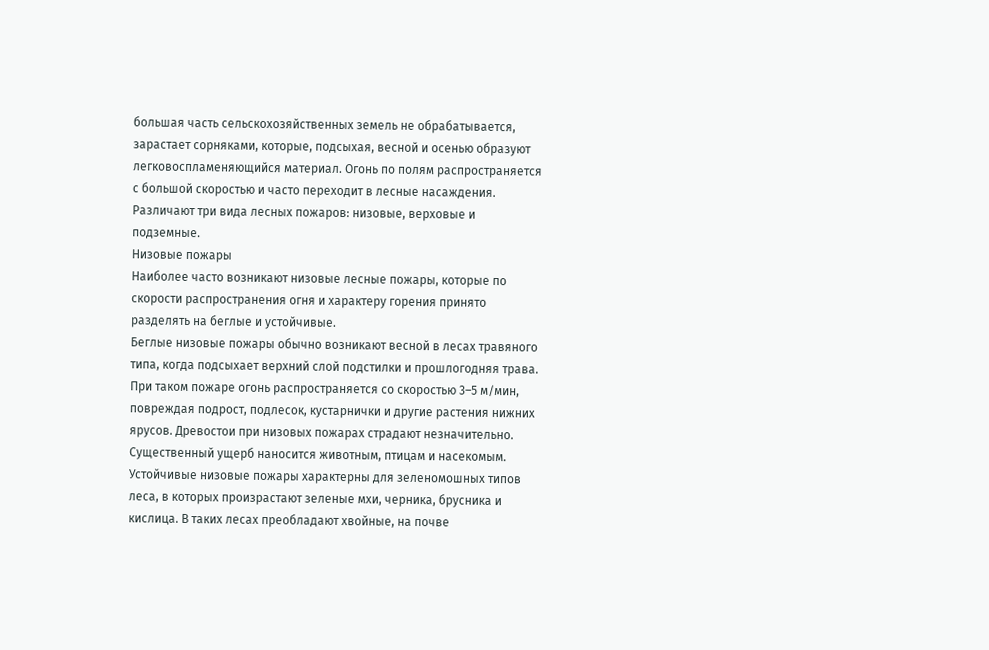большая часть сельскохозяйственных земель не обрабатывается, зарастает сорняками, которые, подсыхая, весной и осенью образуют легковоспламеняющийся материал. Огонь по полям распространяется с большой скоростью и часто переходит в лесные насаждения.
Различают три вида лесных пожаров: низовые, верховые и подземные.
Низовые пожары
Наиболее часто возникают низовые лесные пожары, которые по скорости распространения огня и характеру горения принято разделять на беглые и устойчивые.
Беглые низовые пожары обычно возникают весной в лесах травяного типа, когда подсыхает верхний слой подстилки и прошлогодняя трава. При таком пожаре огонь распространяется со скоростью 3–5 м/мин, повреждая подрост, подлесок, кустарнички и другие растения нижних ярусов. Древостои при низовых пожарах страдают незначительно. Существенный ущерб наносится животным, птицам и насекомым.
Устойчивые низовые пожары характерны для зеленомошных типов леса, в которых произрастают зеленые мхи, черника, брусника и кислица. В таких лесах преобладают хвойные, на почве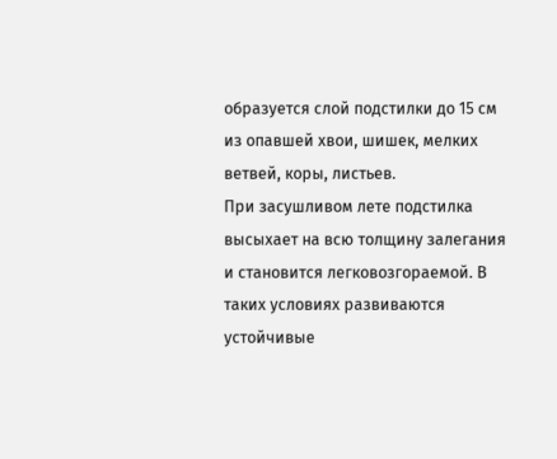образуется слой подстилки до 15 см из опавшей хвои, шишек, мелких ветвей, коры, листьев.
При засушливом лете подстилка высыхает на всю толщину залегания и становится легковозгораемой. В таких условиях развиваются устойчивые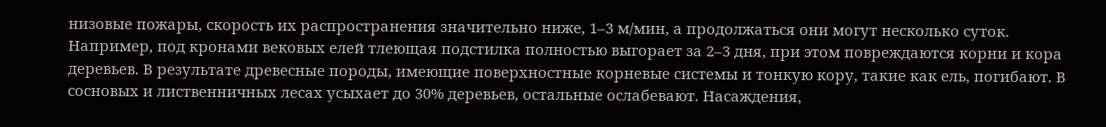низовые пожары, скорость их распространения значительно ниже, 1–3 м/мин, а продолжаться они могут несколько суток.
Например, под кронами вековых елей тлеющая подстилка полностью выгорает за 2–3 дня, при этом повреждаются корни и кора деревьев. В результате древесные породы, имеющие поверхностные корневые системы и тонкую кору, такие как ель, погибают. В сосновых и лиственничных лесах усыхает до 30% деревьев, остальные ослабевают. Насаждения,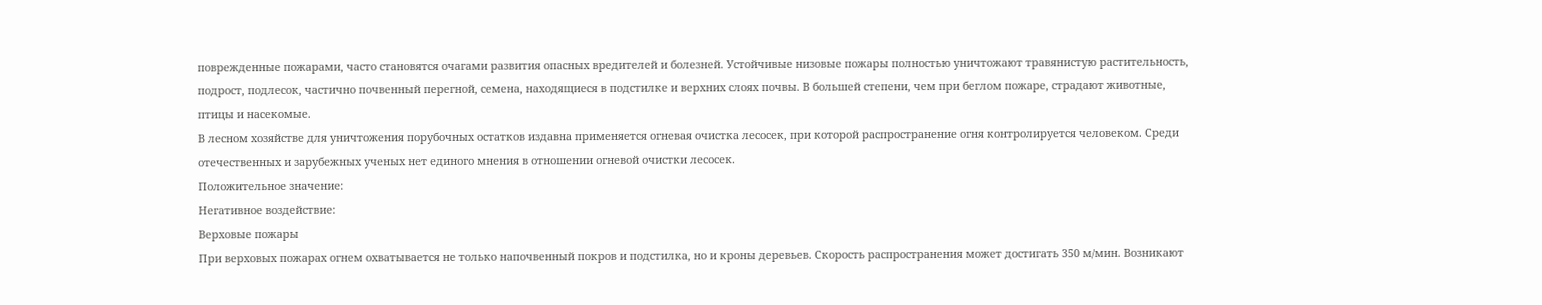поврежденные пожарами, часто становятся очагами развития опасных вредителей и болезней. Устойчивые низовые пожары полностью уничтожают травянистую растительность, подрост, подлесок, частично почвенный перегной, семена, находящиеся в подстилке и верхних слоях почвы. В большей степени, чем при беглом пожаре, страдают животные, птицы и насекомые.
В лесном хозяйстве для уничтожения порубочных остатков издавна применяется огневая очистка лесосек, при которой распространение огня контролируется человеком. Среди отечественных и зарубежных ученых нет единого мнения в отношении огневой очистки лесосек.
Положительное значение:
Негативное воздействие:
Верховые пожары
При верховых пожарах огнем охватывается не только напочвенный покров и подстилка, но и кроны деревьев. Скорость распространения может достигать 350 м/мин. Возникают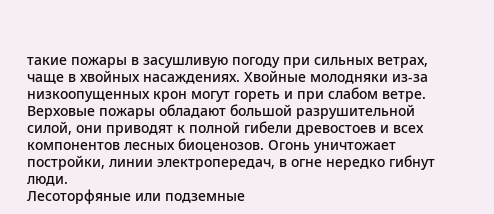такие пожары в засушливую погоду при сильных ветрах, чаще в хвойных насаждениях. Хвойные молодняки из-за низкоопущенных крон могут гореть и при слабом ветре. Верховые пожары обладают большой разрушительной силой, они приводят к полной гибели древостоев и всех компонентов лесных биоценозов. Огонь уничтожает постройки, линии электропередач, в огне нередко гибнут люди.
Лесоторфяные или подземные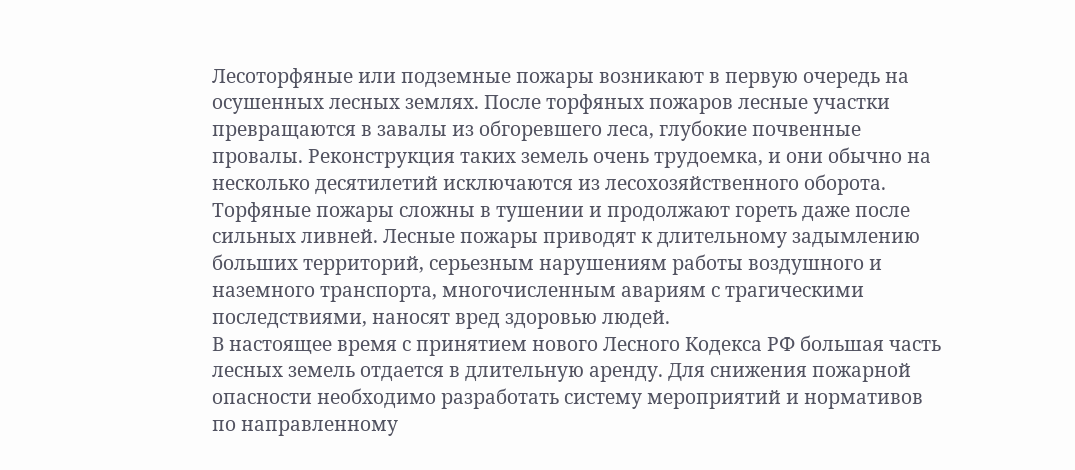Лесоторфяные или подземные пожары возникают в первую очередь на осушенных лесных землях. После торфяных пожаров лесные участки превращаются в завалы из обгоревшего леса, глубокие почвенные провалы. Реконструкция таких земель очень трудоемка, и они обычно на несколько десятилетий исключаются из лесохозяйственного оборота. Торфяные пожары сложны в тушении и продолжают гореть даже после сильных ливней. Лесные пожары приводят к длительному задымлению больших территорий, серьезным нарушениям работы воздушного и наземного транспорта, многочисленным авариям с трагическими последствиями, наносят вред здоровью людей.
В настоящее время с принятием нового Лесного Кодекса РФ большая часть лесных земель отдается в длительную аренду. Для снижения пожарной опасности необходимо разработать систему мероприятий и нормативов по направленному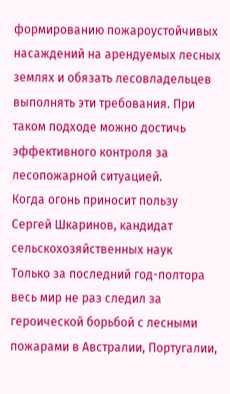формированию пожароустойчивых насаждений на арендуемых лесных землях и обязать лесовладельцев выполнять эти требования. При таком подходе можно достичь эффективного контроля за лесопожарной ситуацией.
Когда огонь приносит пользу
Сергей Шкаринов, кандидат сельскохозяйственных наук
Только за последний год-полтора весь мир не раз следил за героической борьбой с лесными пожарами в Австралии, Португалии,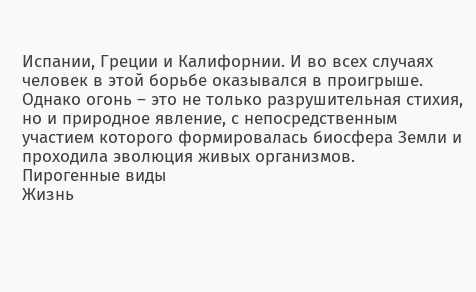Испании, Греции и Калифорнии. И во всех случаях человек в этой борьбе оказывался в проигрыше. Однако огонь – это не только разрушительная стихия, но и природное явление, с непосредственным участием которого формировалась биосфера Земли и проходила эволюция живых организмов.
Пирогенные виды
Жизнь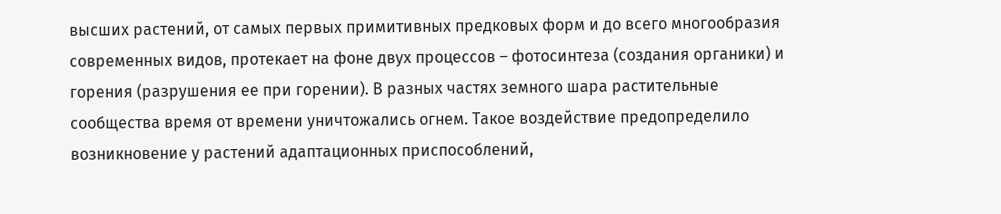высших растений, от самых первых примитивных предковых форм и до всего многообразия современных видов, протекает на фоне двух процессов – фотосинтеза (создания органики) и горения (разрушения ее при горении). В разных частях земного шара растительные сообщества время от времени уничтожались огнем. Такое воздействие предопределило возникновение у растений адаптационных приспособлений,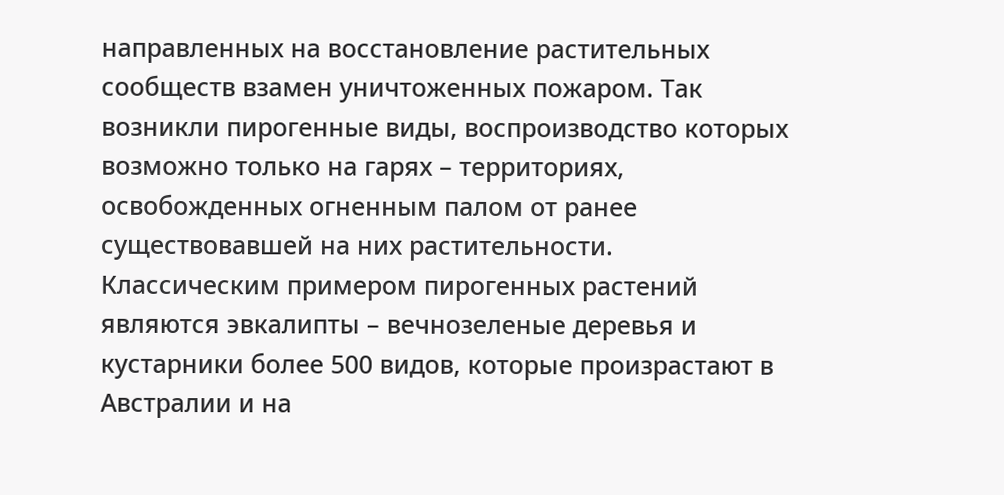направленных на восстановление растительных сообществ взамен уничтоженных пожаром. Так возникли пирогенные виды, воспроизводство которых возможно только на гарях – территориях, освобожденных огненным палом от ранее существовавшей на них растительности.
Классическим примером пирогенных растений являются эвкалипты – вечнозеленые деревья и кустарники более 500 видов, которые произрастают в Австралии и на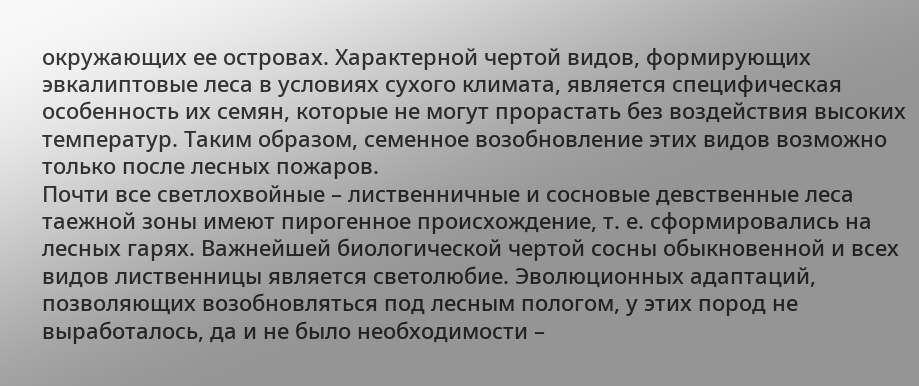окружающих ее островах. Характерной чертой видов, формирующих эвкалиптовые леса в условиях сухого климата, является специфическая особенность их семян, которые не могут прорастать без воздействия высоких температур. Таким образом, семенное возобновление этих видов возможно только после лесных пожаров.
Почти все светлохвойные – лиственничные и сосновые девственные леса таежной зоны имеют пирогенное происхождение, т. е. сформировались на лесных гарях. Важнейшей биологической чертой сосны обыкновенной и всех видов лиственницы является светолюбие. Эволюционных адаптаций, позволяющих возобновляться под лесным пологом, у этих пород не выработалось, да и не было необходимости –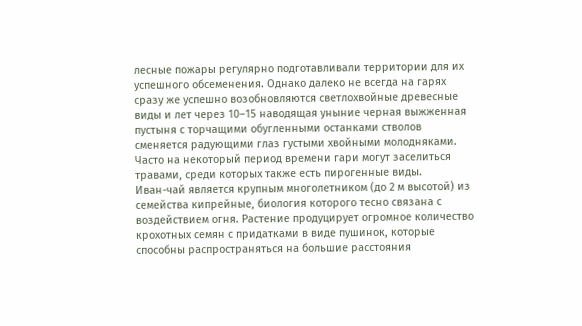лесные пожары регулярно подготавливали территории для их успешного обсеменения. Однако далеко не всегда на гарях сразу же успешно возобновляются светлохвойные древесные виды и лет через 10–15 наводящая уныние черная выжженная пустыня с торчащими обугленными останками стволов сменяется радующими глаз густыми хвойными молодняками. Часто на некоторый период времени гари могут заселиться травами, среди которых также есть пирогенные виды.
Иван-чай является крупным многолетником (до 2 м высотой) из семейства кипрейные, биология которого тесно связана с воздействием огня. Растение продуцирует огромное количество крохотных семян с придатками в виде пушинок, которые способны распространяться на большие расстояния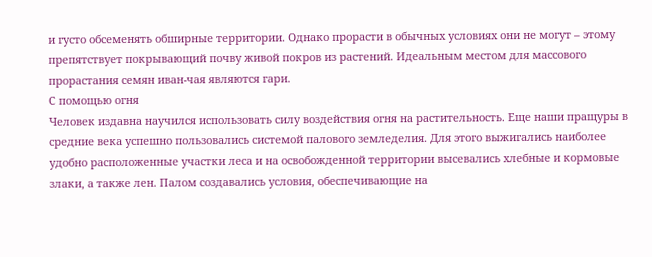и густо обсеменять обширные территории. Однако прорасти в обычных условиях они не могут – этому препятствует покрывающий почву живой покров из растений. Идеальным местом для массового прорастания семян иван-чая являются гари.
С помощью огня
Человек издавна научился использовать силу воздействия огня на растительность. Еще наши пращуры в средние века успешно пользовались системой палового земледелия. Для этого выжигались наиболее удобно расположенные участки леса и на освобожденной территории высевались хлебные и кормовые злаки, а также лен. Палом создавались условия, обеспечивающие на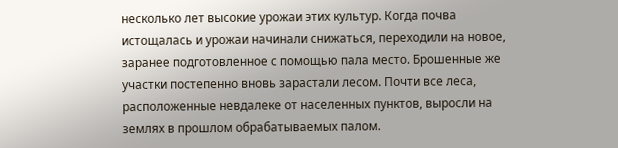несколько лет высокие урожаи этих культур. Когда почва истощалась и урожаи начинали снижаться, переходили на новое, заранее подготовленное с помощью пала место. Брошенные же участки постепенно вновь зарастали лесом. Почти все леса, расположенные невдалеке от населенных пунктов, выросли на землях в прошлом обрабатываемых палом.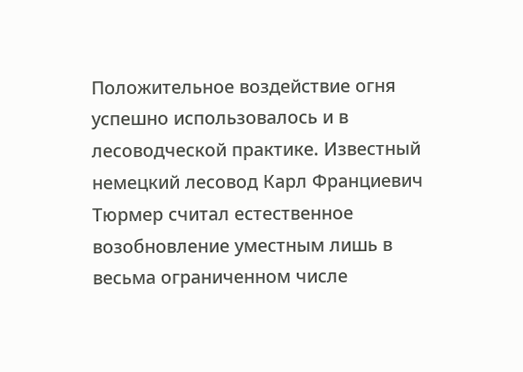Положительное воздействие огня успешно использовалось и в лесоводческой практике. Известный немецкий лесовод Карл Франциевич Тюрмер считал естественное возобновление уместным лишь в весьма ограниченном числе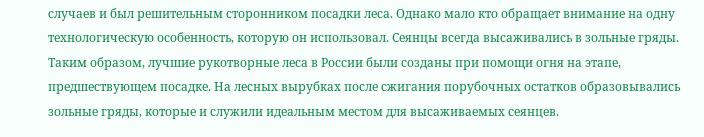случаев и был решительным сторонником посадки леса. Однако мало кто обращает внимание на одну технологическую особенность, которую он использовал. Сеянцы всегда высаживались в зольные гряды. Таким образом, лучшие рукотворные леса в России были созданы при помощи огня на этапе, предшествующем посадке. На лесных вырубках после сжигания порубочных остатков образовывались зольные гряды, которые и служили идеальным местом для высаживаемых сеянцев.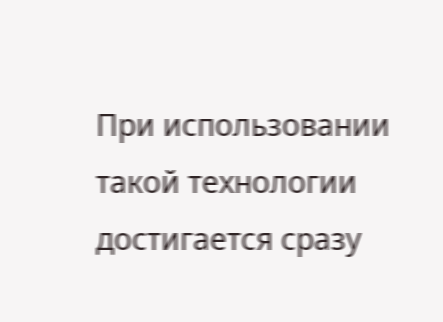При использовании такой технологии достигается сразу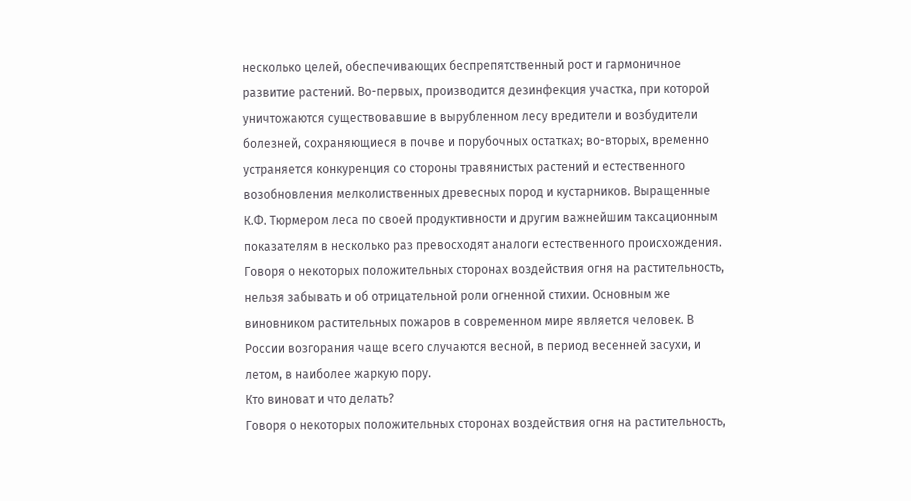несколько целей, обеспечивающих беспрепятственный рост и гармоничное развитие растений. Во-первых, производится дезинфекция участка, при которой уничтожаются существовавшие в вырубленном лесу вредители и возбудители болезней, сохраняющиеся в почве и порубочных остатках; во-вторых, временно устраняется конкуренция со стороны травянистых растений и естественного возобновления мелколиственных древесных пород и кустарников. Выращенные К.Ф. Тюрмером леса по своей продуктивности и другим важнейшим таксационным показателям в несколько раз превосходят аналоги естественного происхождения.
Говоря о некоторых положительных сторонах воздействия огня на растительность, нельзя забывать и об отрицательной роли огненной стихии. Основным же виновником растительных пожаров в современном мире является человек. В России возгорания чаще всего случаются весной, в период весенней засухи, и летом, в наиболее жаркую пору.
Кто виноват и что делать?
Говоря о некоторых положительных сторонах воздействия огня на растительность,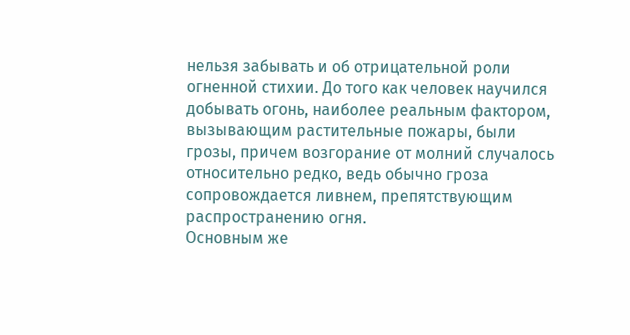нельзя забывать и об отрицательной роли огненной стихии. До того как человек научился добывать огонь, наиболее реальным фактором, вызывающим растительные пожары, были грозы, причем возгорание от молний случалось относительно редко, ведь обычно гроза сопровождается ливнем, препятствующим распространению огня.
Основным же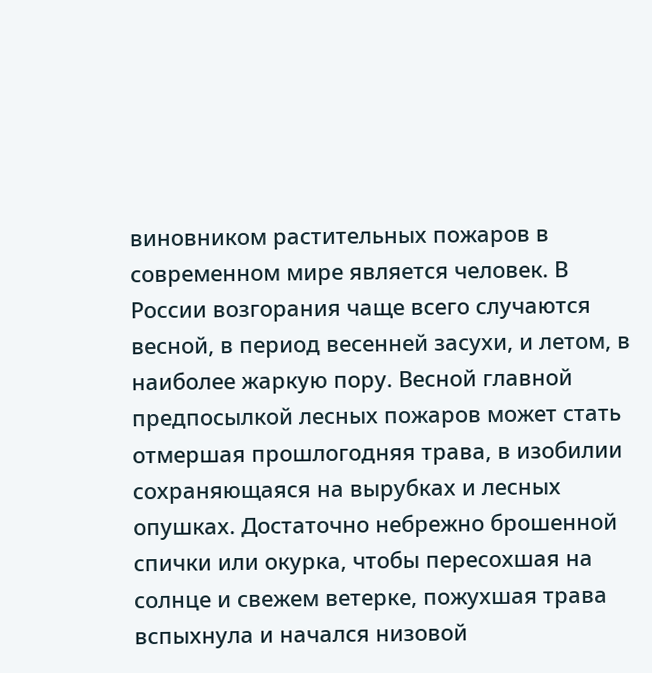виновником растительных пожаров в современном мире является человек. В России возгорания чаще всего случаются весной, в период весенней засухи, и летом, в наиболее жаркую пору. Весной главной предпосылкой лесных пожаров может стать отмершая прошлогодняя трава, в изобилии сохраняющаяся на вырубках и лесных опушках. Достаточно небрежно брошенной спички или окурка, чтобы пересохшая на солнце и свежем ветерке, пожухшая трава вспыхнула и начался низовой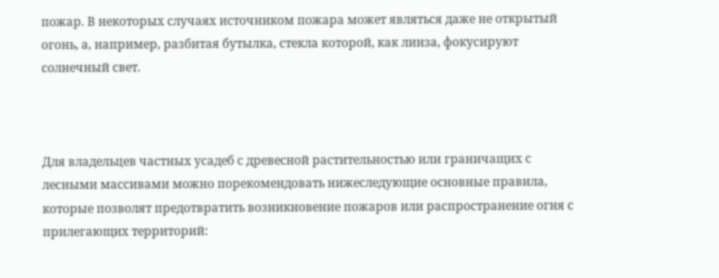пожар. В некоторых случаях источником пожара может являться даже не открытый огонь, а, например, разбитая бутылка, стекла которой, как линза, фокусируют солнечный свет.



Для владельцев частных усадеб с древесной растительностью или граничащих с лесными массивами можно порекомендовать нижеследующие основные правила, которые позволят предотвратить возникновение пожаров или распространение огня с прилегающих территорий: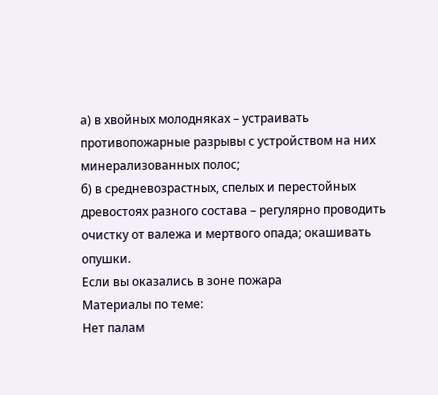а) в хвойных молодняках – устраивать противопожарные разрывы с устройством на них минерализованных полос;
б) в средневозрастных, спелых и перестойных древостоях разного состава – регулярно проводить очистку от валежа и мертвого опада; окашивать опушки.
Если вы оказались в зоне пожара
Материалы по теме:
Нет палам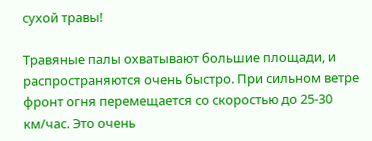сухой травы!

Травяные палы охватывают большие площади, и распространяются очень быстро. При сильном ветре фронт огня перемещается со скоростью до 25-30 км/час. Это очень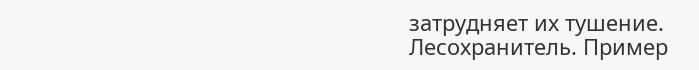затрудняет их тушение.
Лесохранитель. Пример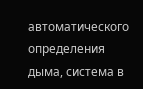автоматического определения дыма, система в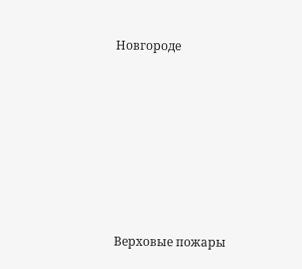Новгороде











Верховые пожары